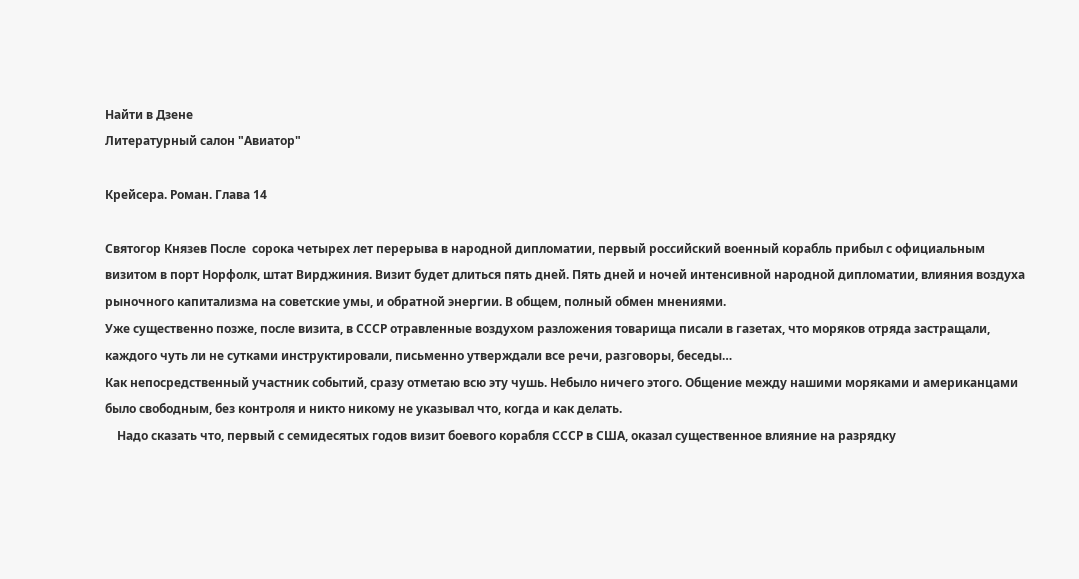Найти в Дзене
Литературный салон "Авиатор"

Крейсера. Роман. Глава 14

Святогор Князев После  сорока четырех лет перерыва в народной дипломатии, первый российский военный корабль прибыл с официальным визитом в порт Норфолк, штат Вирджиния. Визит будет длиться пять дней. Пять дней и ночей интенсивной народной дипломатии, влияния воздуха рыночного капитализма на советские умы, и обратной энергии. В общем, полный обмен мнениями.
Уже существенно позже, после визита, в СССР отравленные воздухом разложения товарища писали в газетах, что моряков отряда застращали, каждого чуть ли не сутками инструктировали, письменно утверждали все речи, разговоры, беседы…
Как непосредственный участник событий, сразу отметаю всю эту чушь. Небыло ничего этого. Общение между нашими моряками и американцами было свободным, без контроля и никто никому не указывал что, когда и как делать.
    Надо сказать что, первый с семидесятых годов визит боевого корабля СССР в США, оказал существенное влияние на разрядку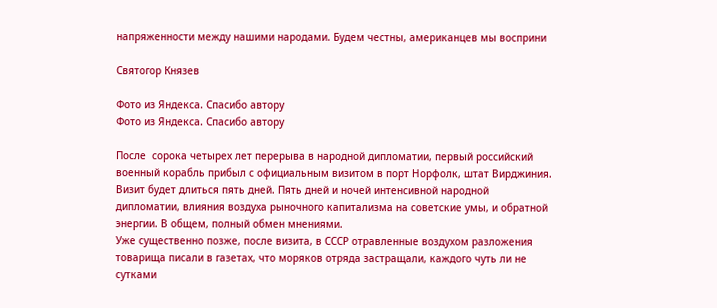напряженности между нашими народами. Будем честны, американцев мы восприни

Святогор Князев

Фото из Яндекса. Спасибо автору
Фото из Яндекса. Спасибо автору

После  сорока четырех лет перерыва в народной дипломатии, первый российский военный корабль прибыл с официальным визитом в порт Норфолк, штат Вирджиния. Визит будет длиться пять дней. Пять дней и ночей интенсивной народной дипломатии, влияния воздуха рыночного капитализма на советские умы, и обратной энергии. В общем, полный обмен мнениями.
Уже существенно позже, после визита, в СССР отравленные воздухом разложения товарища писали в газетах, что моряков отряда застращали, каждого чуть ли не сутками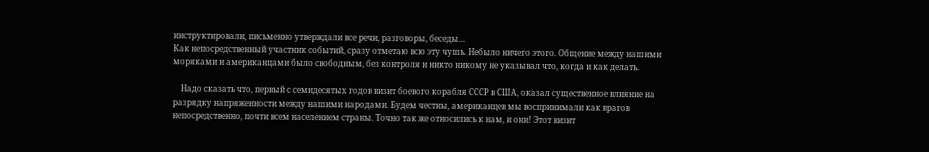инструктировали, письменно утверждали все речи, разговоры, беседы…
Как непосредственный участник событий, сразу отметаю всю эту чушь. Небыло ничего этого. Общение между нашими моряками и американцами было свободным, без контроля и никто никому не указывал что, когда и как делать.

    Надо сказать что, первый с семидесятых годов визит боевого корабля СССР в США, оказал существенное влияние на разрядку напряженности между нашими народами. Будем честны, американцев мы воспринимали как врагов непосредственно, почти всем населением страны. Точно так же относились к нам, и они! Этот визит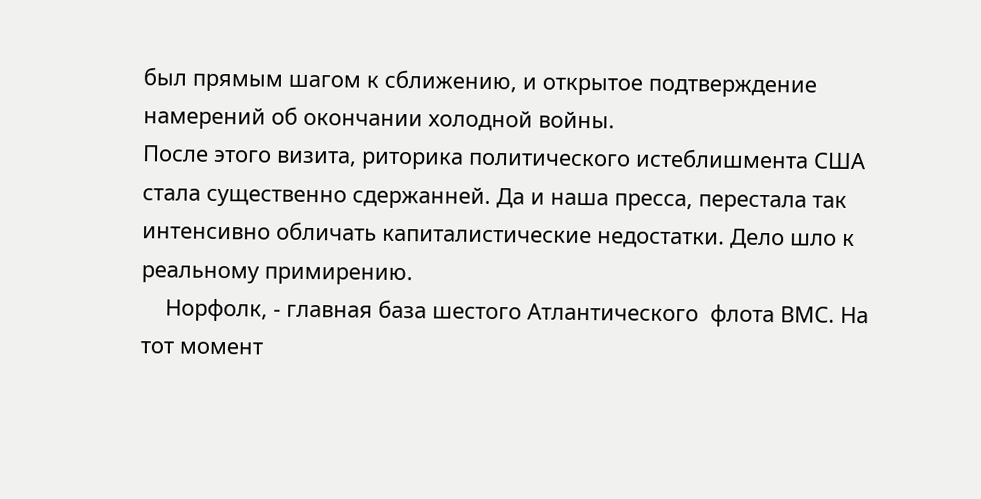был прямым шагом к сближению, и открытое подтверждение намерений об окончании холодной войны.
После этого визита, риторика политического истеблишмента США стала существенно сдержанней. Да и наша пресса, перестала так интенсивно обличать капиталистические недостатки. Дело шло к реальному примирению.
    Норфолк, - главная база шестого Атлантического  флота ВМС. На тот момент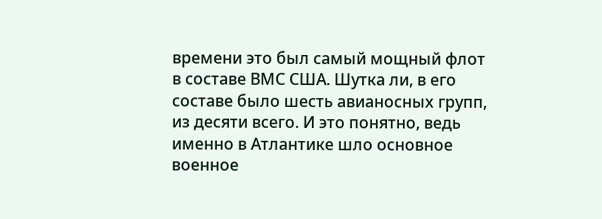времени это был самый мощный флот в составе ВМС США. Шутка ли, в его составе было шесть авианосных групп, из десяти всего. И это понятно, ведь именно в Атлантике шло основное военное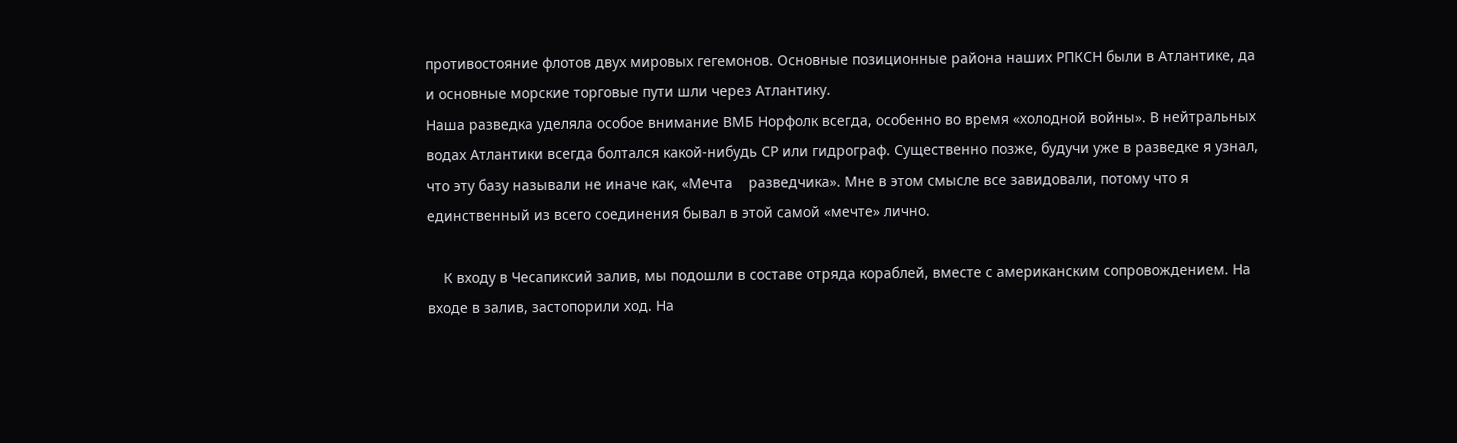противостояние флотов двух мировых гегемонов. Основные позиционные района наших РПКСН были в Атлантике, да и основные морские торговые пути шли через Атлантику.
Наша разведка уделяла особое внимание ВМБ Норфолк всегда, особенно во время «холодной войны». В нейтральных водах Атлантики всегда болтался какой-нибудь СР или гидрограф. Существенно позже, будучи уже в разведке я узнал, что эту базу называли не иначе как, «Мечта    разведчика». Мне в этом смысле все завидовали, потому что я единственный из всего соединения бывал в этой самой «мечте» лично.

    К входу в Чесапиксий залив, мы подошли в составе отряда кораблей, вместе с американским сопровождением. На входе в залив, застопорили ход. На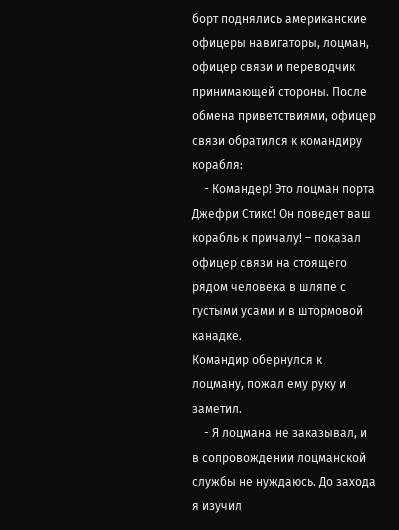борт поднялись американские офицеры навигаторы, лоцман, офицер связи и переводчик принимающей стороны. После обмена приветствиями, офицер связи обратился к командиру корабля:
    - Командер! Это лоцман порта Джефри Стикс! Он поведет ваш корабль к причалу! – показал офицер связи на стоящего рядом человека в шляпе с густыми усами и в штормовой канадке.
Командир обернулся к лоцману, пожал ему руку и заметил.
    - Я лоцмана не заказывал, и в сопровождении лоцманской службы не нуждаюсь. До захода я изучил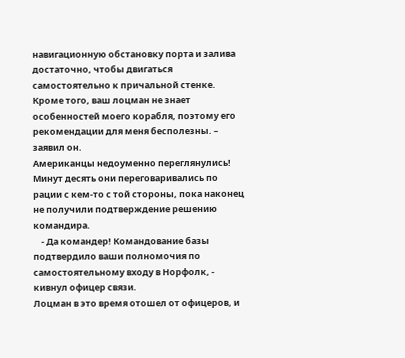навигационную обстановку порта и залива достаточно, чтобы двигаться самостоятельно к причальной стенке. Кроме того, ваш лоцман не знает особенностей моего корабля, поэтому его рекомендации для меня бесполезны. – заявил он.
Американцы недоуменно переглянулись! Минут десять они переговаривались по рации с кем-то с той стороны, пока наконец не получили подтверждение решению командира.
    - Да командер! Командование базы подтвердило ваши полномочия по самостоятельному входу в Норфолк, - кивнул офицер связи.
Лоцман в это время отошел от офицеров, и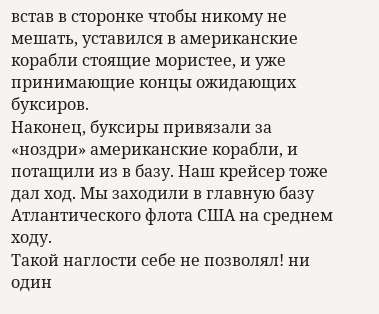встав в сторонке чтобы никому не мешать, уставился в американские корабли стоящие мористее, и уже принимающие концы ожидающих буксиров.
Наконец, буксиры привязали за «ноздри» американские корабли, и потащили из в базу. Наш крейсер тоже дал ход. Мы заходили в главную базу Атлантического флота США на среднем ходу.
Такой наглости себе не позволял! ни один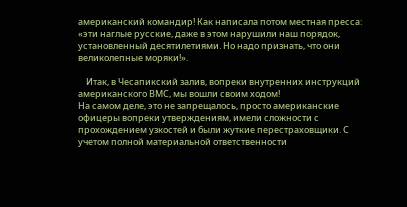американский командир! Как написала потом местная пресса: «эти наглые русские, даже в этом нарушили наш порядок, установленный десятилетиями. Но надо признать, что они великолепные моряки!».

    Итак, в Чесапикский залив, вопреки внутренних инструкций американского ВМС, мы вошли своим ходом!
На самом деле, это не запрещалось, просто американские офицеры вопреки утверждениям, имели сложности с прохождением узкостей и были жуткие перестраховщики. С учетом полной материальной ответственности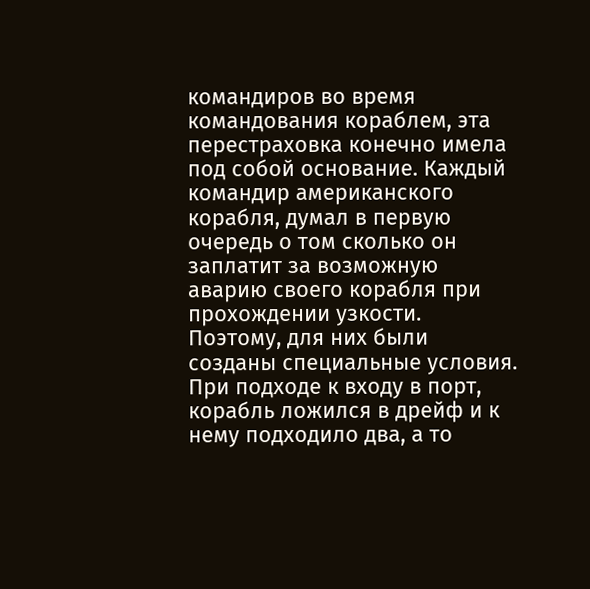командиров во время командования кораблем, эта перестраховка конечно имела под собой основание. Каждый командир американского корабля, думал в первую очередь о том сколько он заплатит за возможную аварию своего корабля при прохождении узкости. Поэтому, для них были созданы специальные условия.
При подходе к входу в порт, корабль ложился в дрейф и к нему подходило два, а то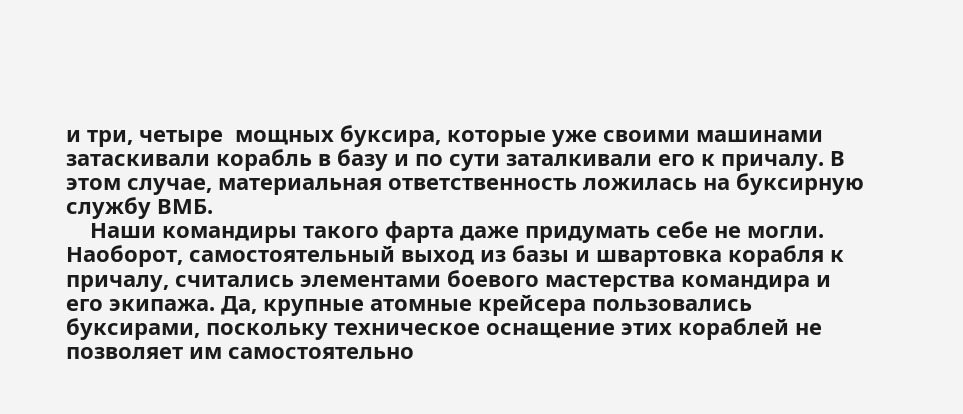и три, четыре  мощных буксира, которые уже своими машинами затаскивали корабль в базу и по сути заталкивали его к причалу. В этом случае, материальная ответственность ложилась на буксирную службу ВМБ.
    Наши командиры такого фарта даже придумать себе не могли. Наоборот, самостоятельный выход из базы и швартовка корабля к причалу, считались элементами боевого мастерства командира и его экипажа. Да, крупные атомные крейсера пользовались буксирами, поскольку техническое оснащение этих кораблей не позволяет им самостоятельно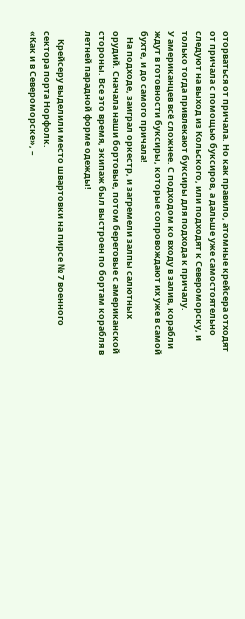оторваться от причала. Но как правило, атомные крейсера отходят от причала с помощью буксиров, а дальше уже самостоятельно следуют на выход из Кольского, или подходят к Североморску, и только тогда привлекают буксиры для подхода к причалу.
У американцев всё сложнее. С подходом ко входу в залив, корабли ждут в готовности буксиры, которые сопровождают их уже в самой бухте, и до самого причала!
   На подходе, заиграл оркестр, и загремели залпы салютных орудий. Сначала наши бортовые, потом береговые с американской стороны. Все это время, экипаж был выстроен по бортам корабля в летней парадной форме одежды!

    Крейсеру выделили место швартовки на пирсе № 7 военного сектора порта Норфолк.
«Как и в Североморске», –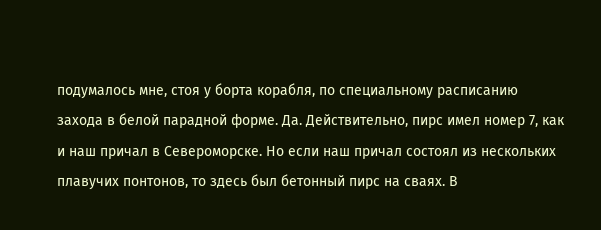подумалось мне, стоя у борта корабля, по специальному расписанию захода в белой парадной форме. Да. Действительно, пирс имел номер 7, как и наш причал в Североморске. Но если наш причал состоял из нескольких плавучих понтонов, то здесь был бетонный пирс на сваях. В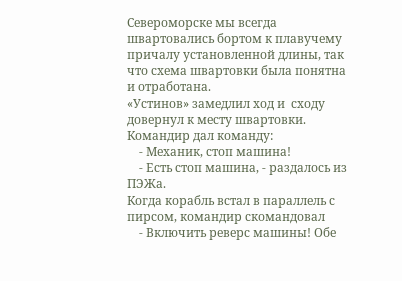Североморске мы всегда швартовались бортом к плавучему причалу установленной длины, так что схема швартовки была понятна и отработана.
«Устинов» замедлил ход и  сходу довернул к месту швартовки. Командир дал команду:
    - Механик, стоп машина!
    - Есть стоп машина, - раздалось из ПЭЖа.
Когда корабль встал в параллель с пирсом, командир скомандовал
    - Включить реверс машины! Обе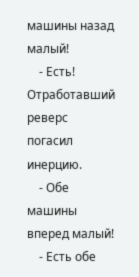машины назад малый!
    - Есть!
Отработавший реверс погасил инерцию.
    - Обе машины вперед малый!
    - Есть обе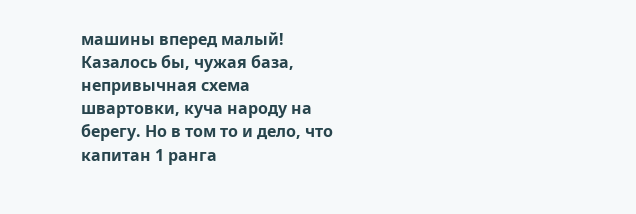машины вперед малый!
Казалось бы, чужая база, непривычная схема швартовки, куча народу на берегу. Но в том то и дело, что капитан 1 ранга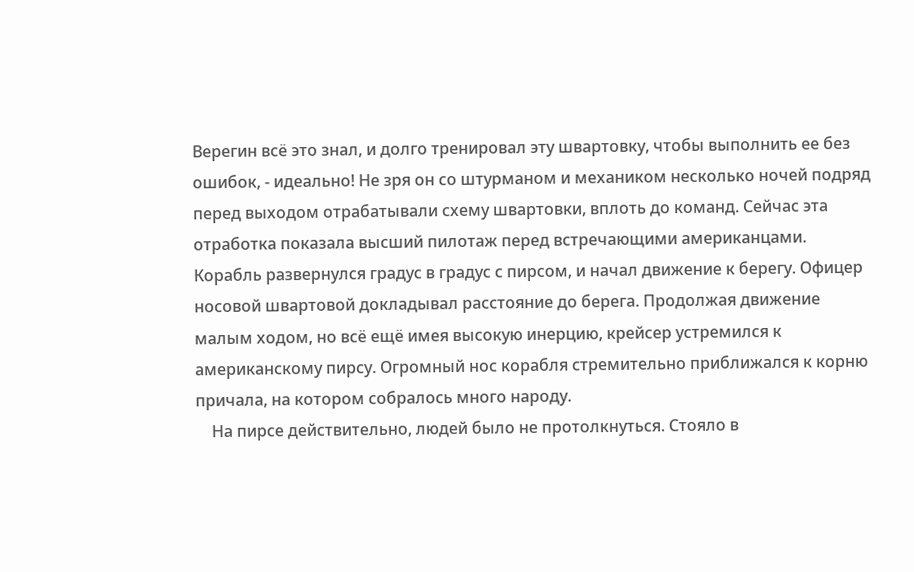Верегин всё это знал, и долго тренировал эту швартовку, чтобы выполнить ее без ошибок, - идеально! Не зря он со штурманом и механиком несколько ночей подряд перед выходом отрабатывали схему швартовки, вплоть до команд. Сейчас эта отработка показала высший пилотаж перед встречающими американцами. Корабль развернулся градус в градус с пирсом, и начал движение к берегу. Офицер носовой швартовой докладывал расстояние до берега. Продолжая движение малым ходом, но всё ещё имея высокую инерцию, крейсер устремился к американскому пирсу. Огромный нос корабля стремительно приближался к корню причала, на котором собралось много народу.
    На пирсе действительно, людей было не протолкнуться. Стояло в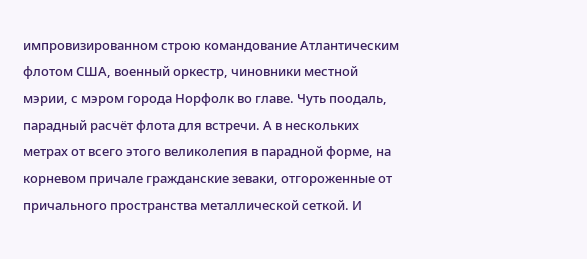импровизированном строю командование Атлантическим флотом США, военный оркестр, чиновники местной мэрии, с мэром города Норфолк во главе. Чуть поодаль, парадный расчёт флота для встречи. А в нескольких метрах от всего этого великолепия в парадной форме, на корневом причале гражданские зеваки, отгороженные от причального пространства металлической сеткой. И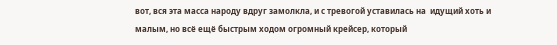вот, вся эта масса народу вдруг замолкла, и с тревогой уставилась на  идущий хоть и малым, но всё ещё быстрым ходом огромный крейсер, который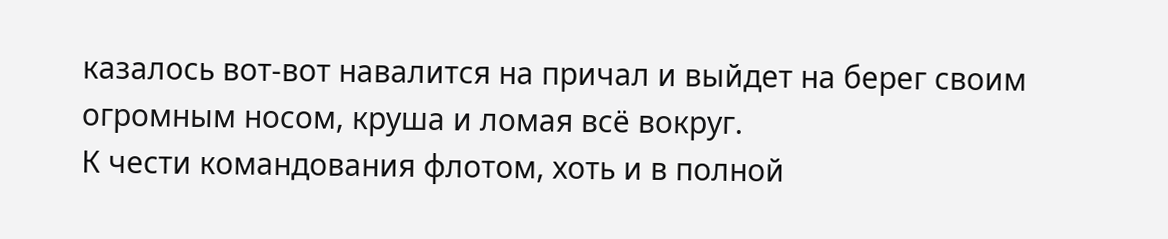казалось вот-вот навалится на причал и выйдет на берег своим огромным носом, круша и ломая всё вокруг.
К чести командования флотом, хоть и в полной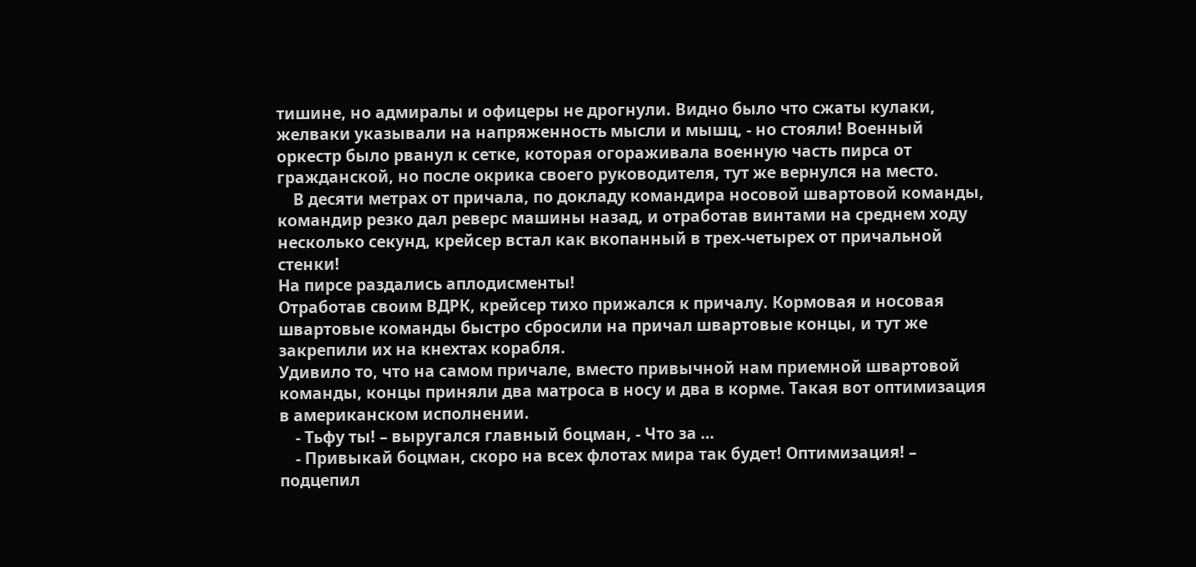тишине, но адмиралы и офицеры не дрогнули. Видно было что сжаты кулаки, желваки указывали на напряженность мысли и мышц, - но стояли! Военный оркестр было рванул к сетке, которая огораживала военную часть пирса от гражданской, но после окрика своего руководителя, тут же вернулся на место.
    В десяти метрах от причала, по докладу командира носовой швартовой команды, командир резко дал реверс машины назад, и отработав винтами на среднем ходу несколько секунд, крейсер встал как вкопанный в трех-четырех от причальной стенки!
На пирсе раздались аплодисменты!
Отработав своим ВДРК, крейсер тихо прижался к причалу. Кормовая и носовая швартовые команды быстро сбросили на причал швартовые концы, и тут же закрепили их на кнехтах корабля.
Удивило то, что на самом причале, вместо привычной нам приемной швартовой команды, концы приняли два матроса в носу и два в корме. Такая вот оптимизация в американском исполнении.
    - Тьфу ты! – выругался главный боцман, - Что за …
    - Привыкай боцман, скоро на всех флотах мира так будет! Оптимизация! – подцепил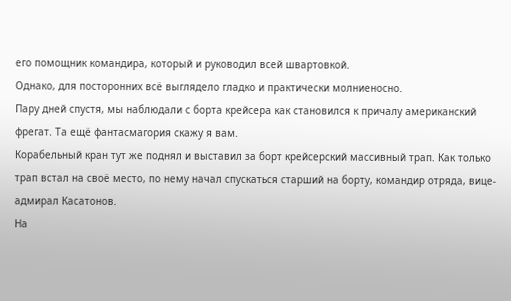его помощник командира, который и руководил всей швартовкой.
Однако, для посторонних всё выглядело гладко и практически молниеносно.
Пару дней спустя, мы наблюдали с борта крейсера как становился к причалу американский фрегат. Та ещё фантасмагория скажу я вам.
Корабельный кран тут же поднял и выставил за борт крейсерский массивный трап. Как только трап встал на своё место, по нему начал спускаться старший на борту, командир отряда, вице-адмирал Касатонов.
На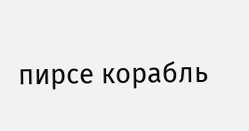пирсе корабль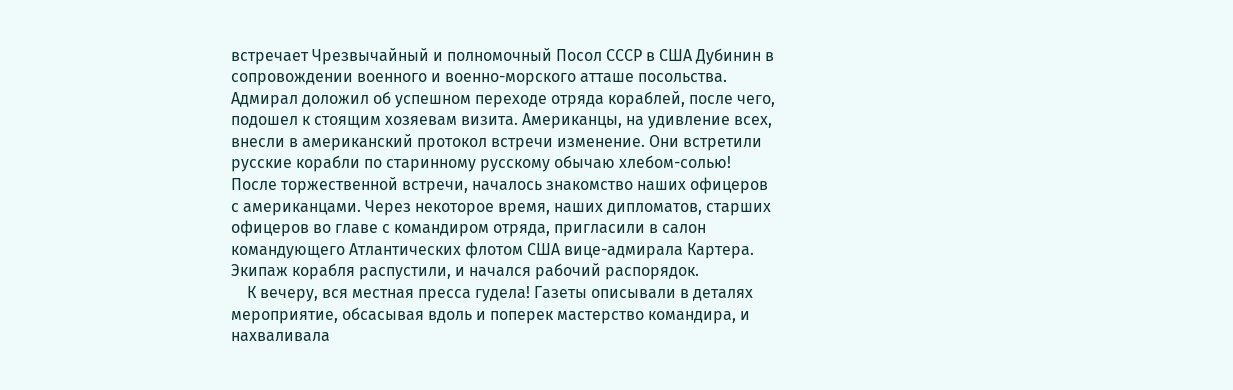встречает Чрезвычайный и полномочный Посол СССР в США Дубинин в сопровождении военного и военно-морского атташе посольства. Адмирал доложил об успешном переходе отряда кораблей, после чего, подошел к стоящим хозяевам визита. Американцы, на удивление всех, внесли в американский протокол встречи изменение. Они встретили русские корабли по старинному русскому обычаю хлебом-солью! После торжественной встречи, началось знакомство наших офицеров с американцами. Через некоторое время, наших дипломатов, старших офицеров во главе с командиром отряда, пригласили в салон командующего Атлантических флотом США вице-адмирала Картера. Экипаж корабля распустили, и начался рабочий распорядок.
    К вечеру, вся местная пресса гудела! Газеты описывали в деталях мероприятие, обсасывая вдоль и поперек мастерство командира, и нахваливала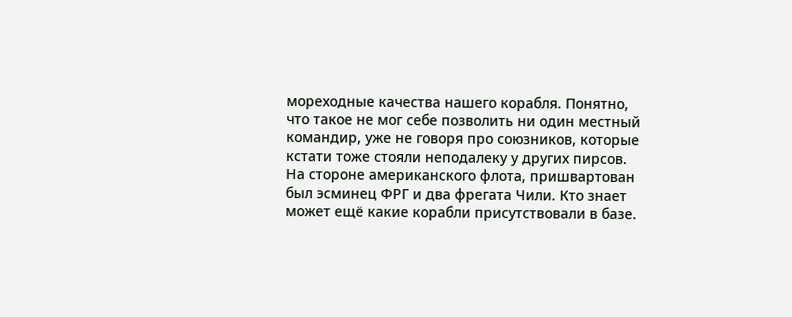мореходные качества нашего корабля. Понятно, что такое не мог себе позволить ни один местный командир, уже не говоря про союзников, которые кстати тоже стояли неподалеку у других пирсов. На стороне американского флота, пришвартован был эсминец ФРГ и два фрегата Чили. Кто знает может ещё какие корабли присутствовали в базе.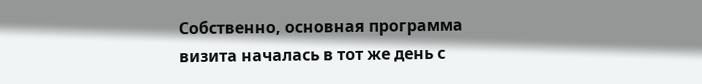Собственно, основная программа визита началась в тот же день с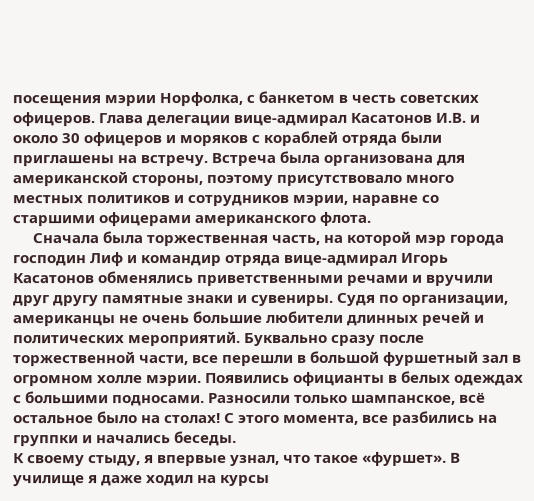посещения мэрии Норфолка, с банкетом в честь советских офицеров. Глава делегации вице-адмирал Касатонов И.В. и около 30 офицеров и моряков с кораблей отряда были приглашены на встречу. Встреча была организована для американской стороны, поэтому присутствовало много местных политиков и сотрудников мэрии, наравне со старшими офицерами американского флота.
     Сначала была торжественная часть, на которой мэр города господин Лиф и командир отряда вице-адмирал Игорь Касатонов обменялись приветственными речами и вручили друг другу памятные знаки и сувениры. Судя по организации, американцы не очень большие любители длинных речей и политических мероприятий. Буквально сразу после торжественной части, все перешли в большой фуршетный зал в огромном холле мэрии. Появились официанты в белых одеждах с большими подносами. Разносили только шампанское, всё остальное было на столах! С этого момента, все разбились на группки и начались беседы.
К своему стыду, я впервые узнал, что такое «фуршет». В училище я даже ходил на курсы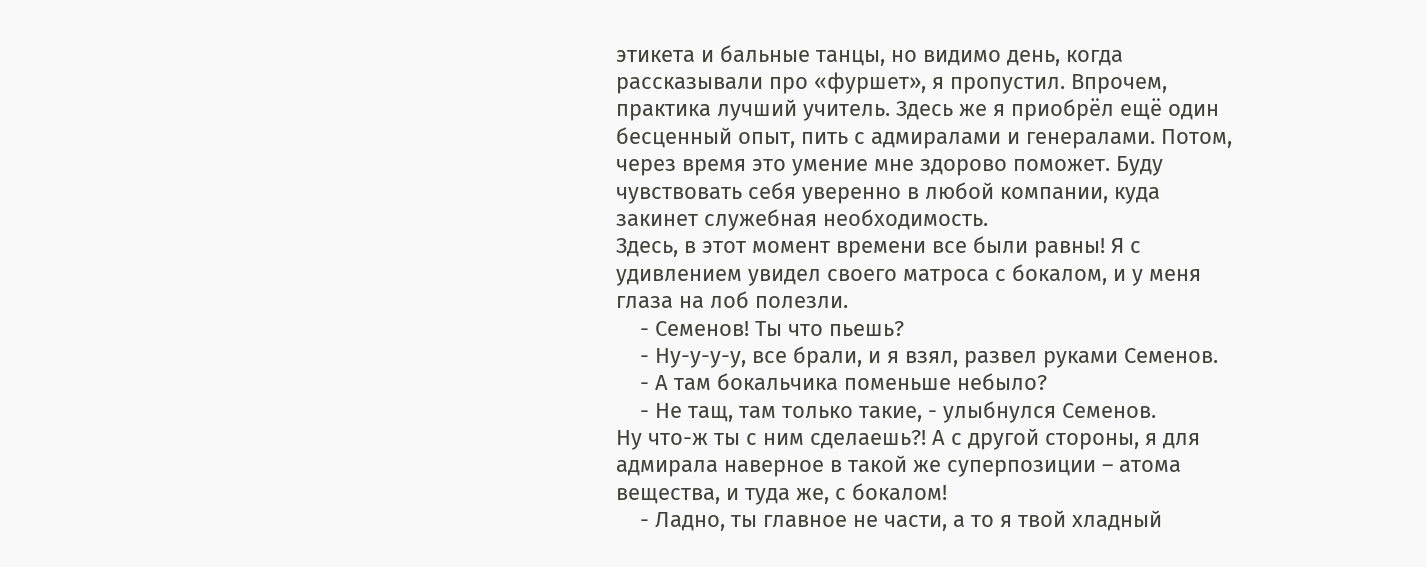этикета и бальные танцы, но видимо день, когда рассказывали про «фуршет», я пропустил. Впрочем, практика лучший учитель. Здесь же я приобрёл ещё один бесценный опыт, пить с адмиралами и генералами. Потом, через время это умение мне здорово поможет. Буду чувствовать себя уверенно в любой компании, куда закинет служебная необходимость.
Здесь, в этот момент времени все были равны! Я с удивлением увидел своего матроса с бокалом, и у меня глаза на лоб полезли.
    - Семенов! Ты что пьешь?
    - Ну-у-у-у, все брали, и я взял, развел руками Семенов.
    - А там бокальчика поменьше небыло?
    - Не тащ, там только такие, - улыбнулся Семенов.
Ну что-ж ты с ним сделаешь?! А с другой стороны, я для адмирала наверное в такой же суперпозиции – атома вещества, и туда же, с бокалом!
    - Ладно, ты главное не части, а то я твой хладный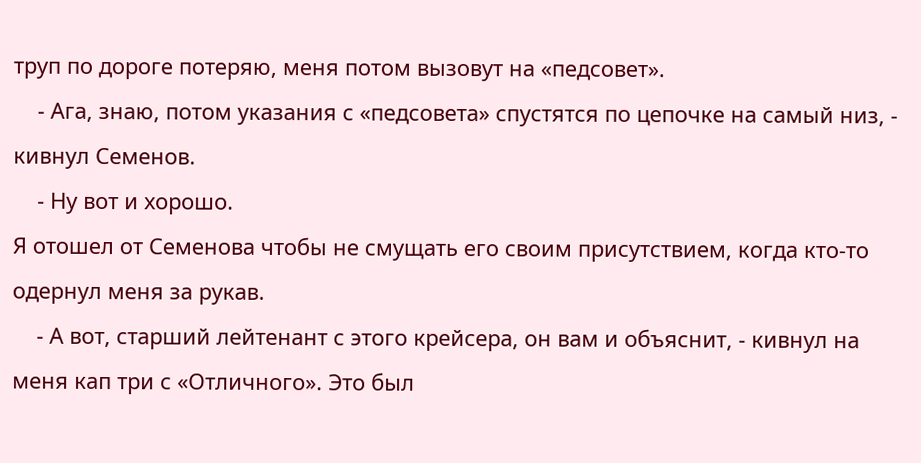труп по дороге потеряю, меня потом вызовут на «педсовет».
    - Ага, знаю, потом указания с «педсовета» спустятся по цепочке на самый низ, - кивнул Семенов.
    - Ну вот и хорошо.
Я отошел от Семенова чтобы не смущать его своим присутствием, когда кто-то одернул меня за рукав.
    - А вот, старший лейтенант с этого крейсера, он вам и объяснит, - кивнул на меня кап три с «Отличного». Это был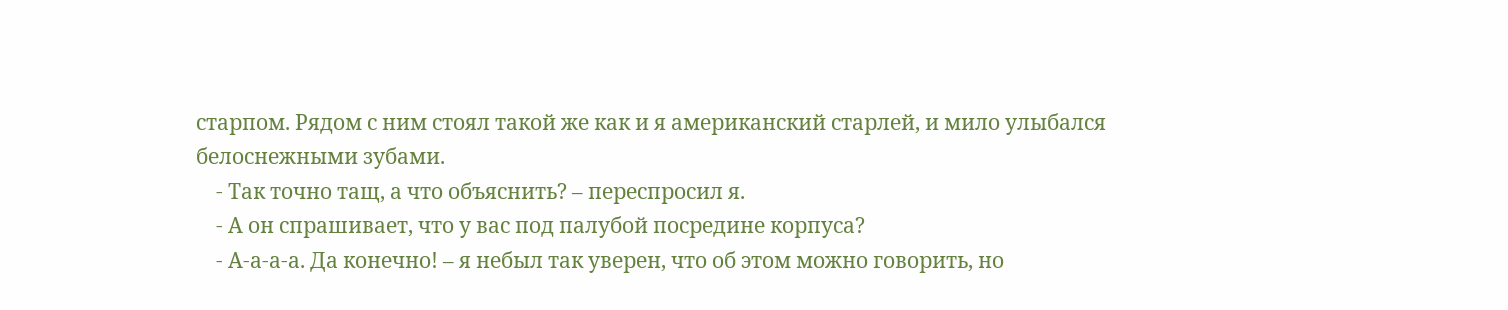старпом. Рядом с ним стоял такой же как и я американский старлей, и мило улыбался белоснежными зубами.
    - Так точно тащ, а что объяснить? – переспросил я.
    - А он спрашивает, что у вас под палубой посредине корпуса?
    - А-а-а-а. Да конечно! – я небыл так уверен, что об этом можно говорить, но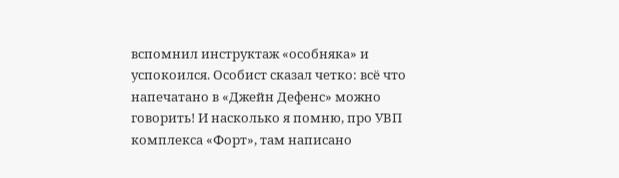вспомнил инструктаж «особняка» и успокоился. Особист сказал четко: всё что напечатано в «Джейн Дефенс» можно говорить! И насколько я помню, про УВП комплекса «Форт», там написано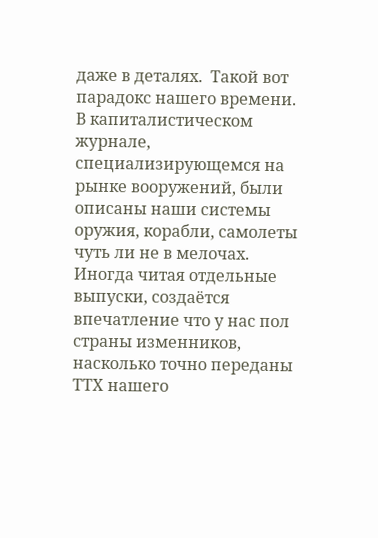даже в деталях.  Такой вот парадокс нашего времени. В капиталистическом журнале, специализирующемся на рынке вооружений, были описаны наши системы оружия, корабли, самолеты чуть ли не в мелочах. Иногда читая отдельные выпуски, создаётся впечатление что у нас пол страны изменников, насколько точно переданы ТТХ нашего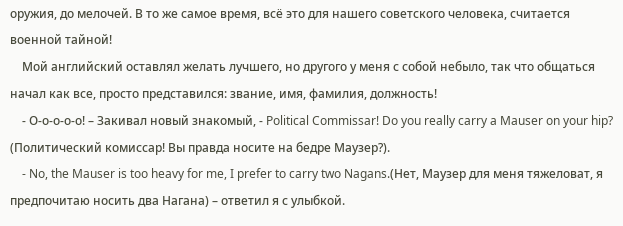оружия, до мелочей. В то же самое время, всё это для нашего советского человека, считается военной тайной!
    Мой английский оставлял желать лучшего, но другого у меня с собой небыло, так что общаться начал как все, просто представился: звание, имя, фамилия, должность!
    - О-о-о-о-о! – Закивал новый знакомый, - Political Commissar! Do you really carry a Mauser on your hip? (Политический комиссар! Вы правда носите на бедре Маузер?).
    - No, the Mauser is too heavy for me, I prefer to carry two Nagans.(Нет, Маузер для меня тяжеловат, я предпочитаю носить два Нагана) – ответил я с улыбкой.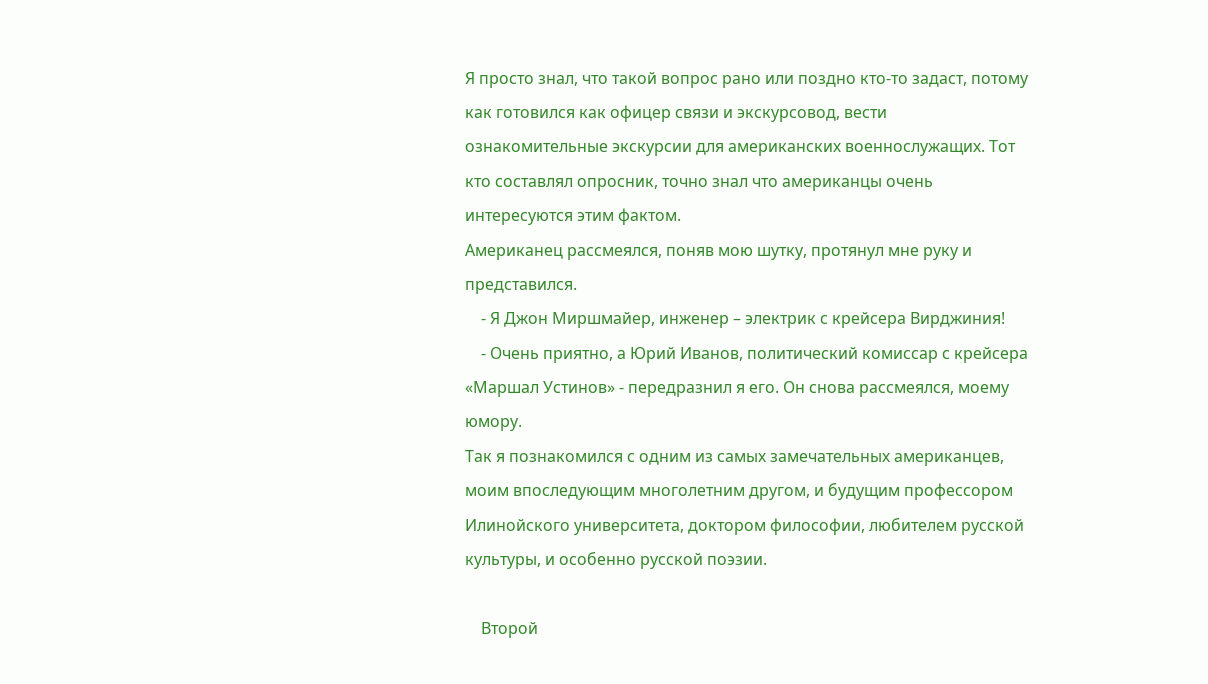Я просто знал, что такой вопрос рано или поздно кто-то задаст, потому как готовился как офицер связи и экскурсовод, вести ознакомительные экскурсии для американских военнослужащих. Тот кто составлял опросник, точно знал что американцы очень интересуются этим фактом.
Американец рассмеялся, поняв мою шутку, протянул мне руку и представился.
    - Я Джон Миршмайер, инженер – электрик с крейсера Вирджиния!
    - Очень приятно, а Юрий Иванов, политический комиссар с крейсера «Маршал Устинов» - передразнил я его. Он снова рассмеялся, моему юмору.
Так я познакомился с одним из самых замечательных американцев, моим впоследующим многолетним другом, и будущим профессором Илинойского университета, доктором философии, любителем русской культуры, и особенно русской поэзии.

    Второй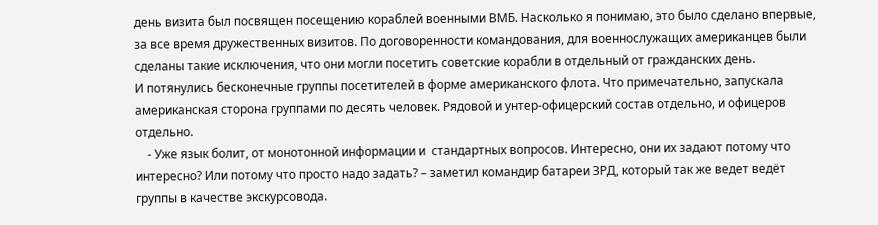день визита был посвящен посещению кораблей военными ВМБ. Насколько я понимаю, это было сделано впервые, за все время дружественных визитов. По договоренности командования, для военнослужащих американцев были сделаны такие исключения, что они могли посетить советские корабли в отдельный от гражданских день.
И потянулись бесконечные группы посетителей в форме американского флота. Что примечательно, запускала американская сторона группами по десять человек. Рядовой и унтер-офицерский состав отдельно, и офицеров отдельно.
    - Уже язык болит, от монотонной информации и  стандартных вопросов. Интересно, они их задают потому что интересно? Или потому что просто надо задать? – заметил командир батареи ЗРД, который так же ведет ведёт группы в качестве экскурсовода.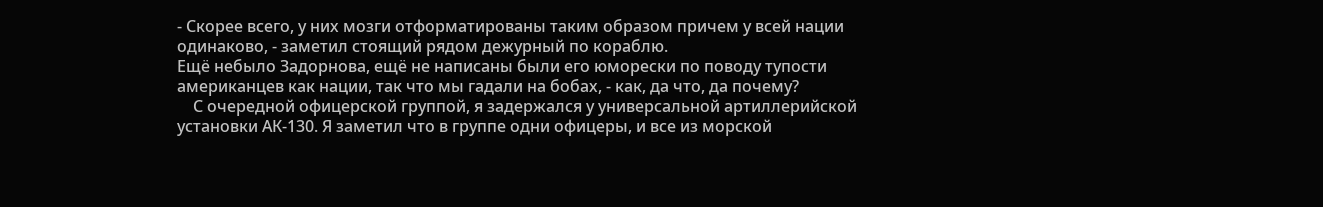- Скорее всего, у них мозги отформатированы таким образом причем у всей нации одинаково, - заметил стоящий рядом дежурный по кораблю.
Ещё небыло Задорнова, ещё не написаны были его юморески по поводу тупости американцев как нации, так что мы гадали на бобах, - как, да что, да почему?
    С очередной офицерской группой, я задержался у универсальной артиллерийской установки АК-130. Я заметил что в группе одни офицеры, и все из морской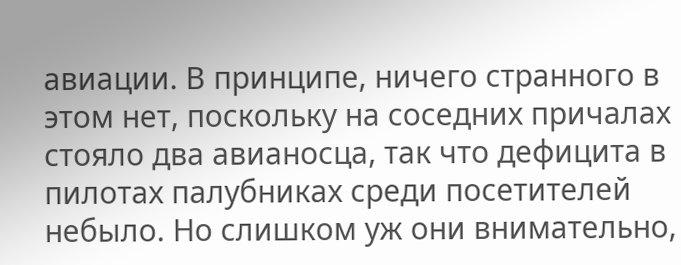авиации. В принципе, ничего странного в этом нет, поскольку на соседних причалах стояло два авианосца, так что дефицита в пилотах палубниках среди посетителей небыло. Но слишком уж они внимательно,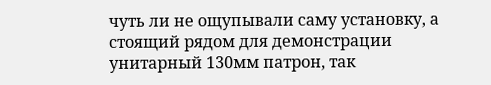чуть ли не ощупывали саму установку, а стоящий рядом для демонстрации унитарный 130мм патрон, так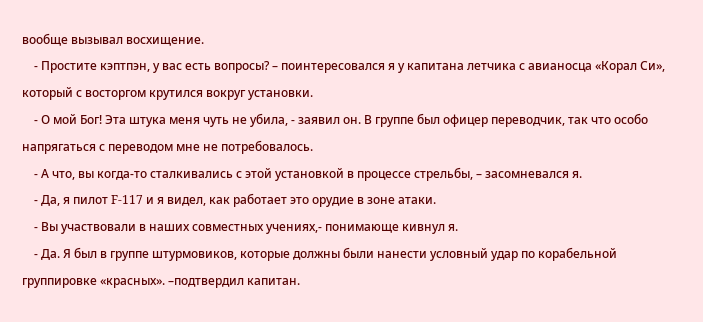вообще вызывал восхищение.
    - Простите кэптпэн, у вас есть вопросы? – поинтересовался я у капитана летчика с авианосца «Корал Си», который с восторгом крутился вокруг установки.
    - О мой Бог! Эта штука меня чуть не убила, - заявил он. В группе был офицер переводчик, так что особо напрягаться с переводом мне не потребовалось.
    - А что, вы когда-то сталкивались с этой установкой в процессе стрельбы, – засомневался я.
    - Да, я пилот F-117 и я видел, как работает это орудие в зоне атаки.
    - Вы участвовали в наших совместных учениях,- понимающе кивнул я.
    - Да. Я был в группе штурмовиков, которые должны были нанести условный удар по корабельной группировке «красных». –подтвердил капитан.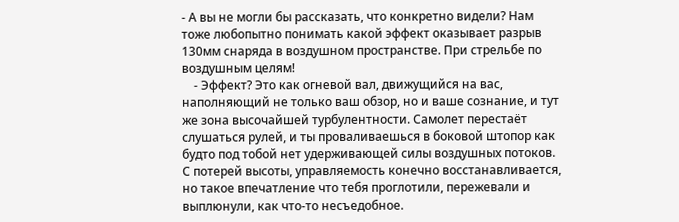- А вы не могли бы рассказать, что конкретно видели? Нам тоже любопытно понимать какой эффект оказывает разрыв 130мм снаряда в воздушном пространстве. При стрельбе по воздушным целям!
    - Эффект? Это как огневой вал, движущийся на вас, наполняющий не только ваш обзор, но и ваше сознание, и тут же зона высочайшей турбулентности. Самолет перестаёт слушаться рулей, и ты проваливаешься в боковой штопор как будто под тобой нет удерживающей силы воздушных потоков. С потерей высоты, управляемость конечно восстанавливается, но такое впечатление что тебя проглотили, пережевали и выплюнули, как что-то несъедобное.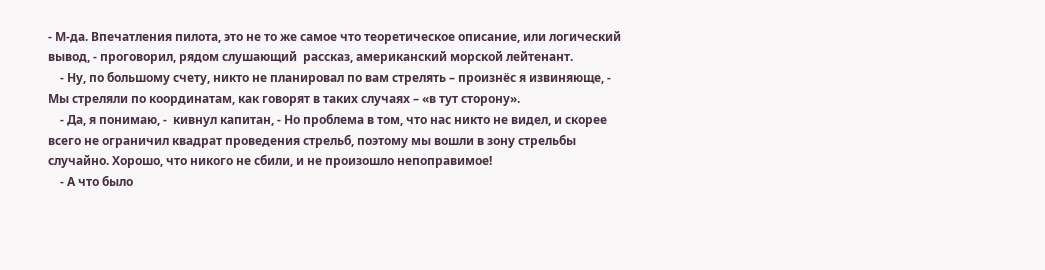- М-да. Впечатления пилота, это не то же самое что теоретическое описание, или логический вывод, - проговорил, рядом слушающий  рассказ, американский морской лейтенант.
    - Ну, по большому счету, никто не планировал по вам стрелять – произнёс я извиняюще, - Мы стреляли по координатам, как говорят в таких случаях – «в тут сторону».
    - Да, я понимаю, -  кивнул капитан, - Но проблема в том, что нас никто не видел, и скорее всего не ограничил квадрат проведения стрельб, поэтому мы вошли в зону стрельбы случайно. Хорошо, что никого не сбили, и не произошло непоправимое!
    - А что было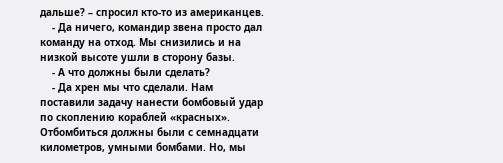дальше? – спросил кто-то из американцев.
    - Да ничего, командир звена просто дал команду на отход. Мы снизились и на низкой высоте ушли в сторону базы.
    - А что должны были сделать?
    - Да хрен мы что сделали. Нам поставили задачу нанести бомбовый удар по скоплению кораблей «красных». Отбомбиться должны были с семнадцати километров, умными бомбами. Но, мы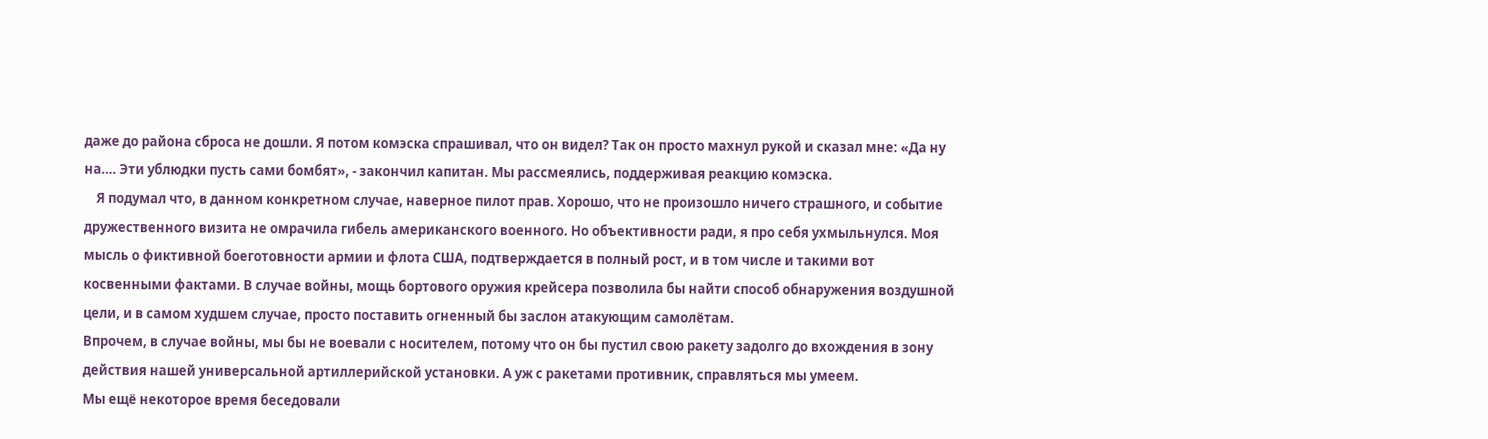даже до района сброса не дошли. Я потом комэска спрашивал, что он видел? Так он просто махнул рукой и сказал мне: «Да ну на…. Эти ублюдки пусть сами бомбят», - закончил капитан. Мы рассмеялись, поддерживая реакцию комэска.
    Я подумал что, в данном конкретном случае, наверное пилот прав. Хорошо, что не произошло ничего страшного, и событие дружественного визита не омрачила гибель американского военного. Но объективности ради, я про себя ухмыльнулся. Моя мысль о фиктивной боеготовности армии и флота США, подтверждается в полный рост, и в том числе и такими вот косвенными фактами. В случае войны, мощь бортового оружия крейсера позволила бы найти способ обнаружения воздушной цели, и в самом худшем случае, просто поставить огненный бы заслон атакующим самолётам.
Впрочем, в случае войны, мы бы не воевали с носителем, потому что он бы пустил свою ракету задолго до вхождения в зону действия нашей универсальной артиллерийской установки. А уж с ракетами противник, справляться мы умеем.
Мы ещё некоторое время беседовали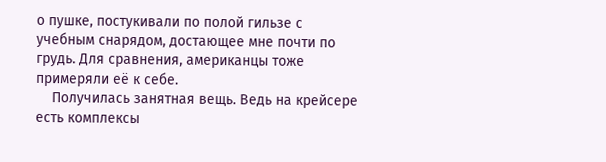о пушке, постукивали по полой гильзе с учебным снарядом, достающее мне почти по грудь. Для сравнения, американцы тоже примеряли её к себе.
    Получилась занятная вещь. Ведь на крейсере есть комплексы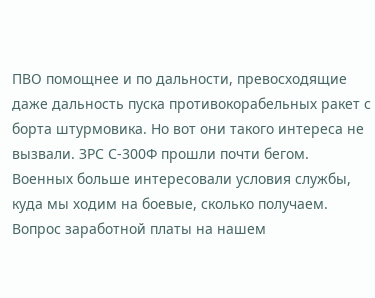ПВО помощнее и по дальности, превосходящие даже дальность пуска противокорабельных ракет с борта штурмовика. Но вот они такого интереса не вызвали. ЗРС С-300Ф прошли почти бегом. Военных больше интересовали условия службы, куда мы ходим на боевые, сколько получаем. Вопрос заработной платы на нашем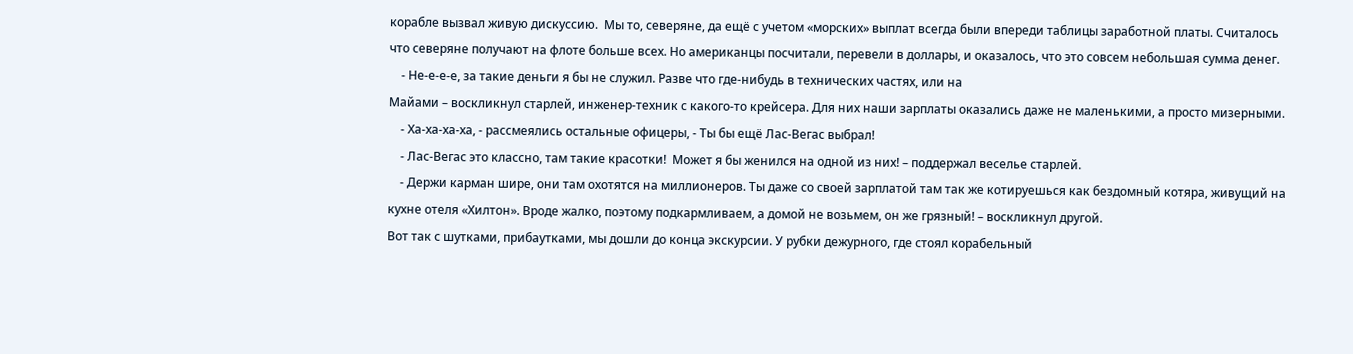корабле вызвал живую дискуссию.  Мы то, северяне, да ещё с учетом «морских» выплат всегда были впереди таблицы заработной платы. Считалось что северяне получают на флоте больше всех. Но американцы посчитали, перевели в доллары, и оказалось, что это совсем небольшая сумма денег.
    - Не-е-е-е, за такие деньги я бы не служил. Разве что где-нибудь в технических частях, или на
Майами – воскликнул старлей, инженер-техник с какого-то крейсера. Для них наши зарплаты оказались даже не маленькими, а просто мизерными.
    - Ха-ха-ха-ха, - рассмеялись остальные офицеры, - Ты бы ещё Лас-Вегас выбрал!
    - Лас-Вегас это классно, там такие красотки!  Может я бы женился на одной из них! – поддержал веселье старлей.
    - Держи карман шире, они там охотятся на миллионеров. Ты даже со своей зарплатой там так же котируешься как бездомный котяра, живущий на кухне отеля «Хилтон». Вроде жалко, поэтому подкармливаем, а домой не возьмем, он же грязный! – воскликнул другой.
Вот так с шутками, прибаутками, мы дошли до конца экскурсии. У рубки дежурного, где стоял корабельный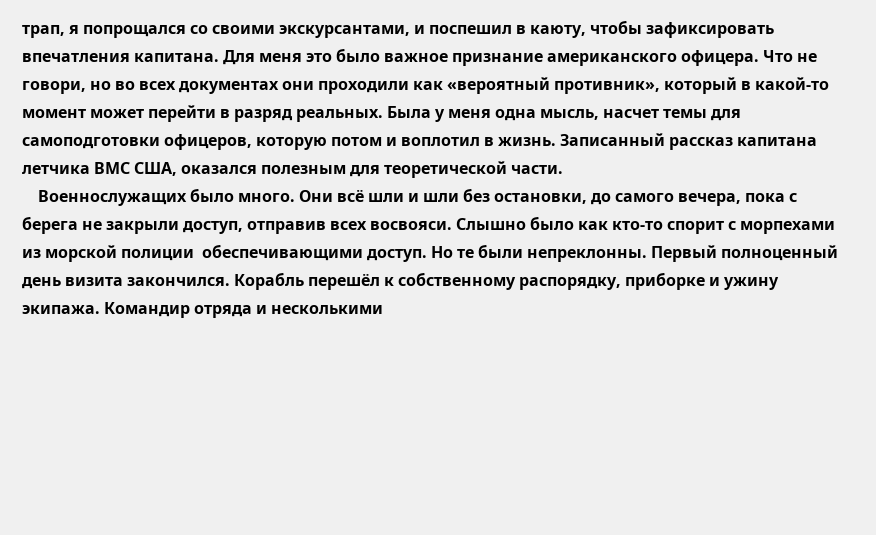трап, я попрощался со своими экскурсантами, и поспешил в каюту, чтобы зафиксировать впечатления капитана. Для меня это было важное признание американского офицера. Что не говори, но во всех документах они проходили как «вероятный противник», который в какой-то момент может перейти в разряд реальных. Была у меня одна мысль, насчет темы для самоподготовки офицеров, которую потом и воплотил в жизнь. Записанный рассказ капитана летчика ВМС США, оказался полезным для теоретической части.
    Военнослужащих было много. Они всё шли и шли без остановки, до самого вечера, пока с берега не закрыли доступ, отправив всех восвояси. Слышно было как кто-то спорит с морпехами из морской полиции  обеспечивающими доступ. Но те были непреклонны. Первый полноценный день визита закончился. Корабль перешёл к собственному распорядку, приборке и ужину экипажа. Командир отряда и несколькими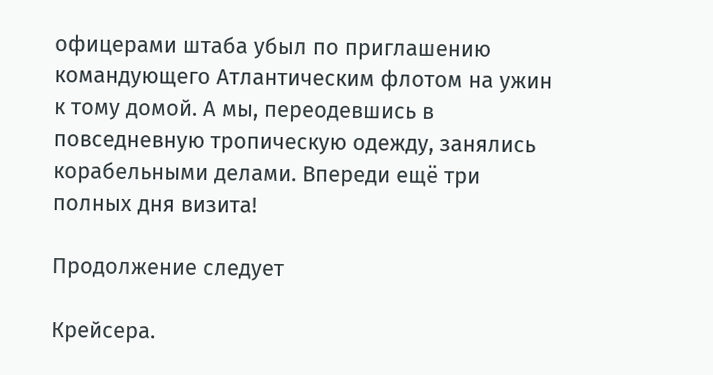офицерами штаба убыл по приглашению командующего Атлантическим флотом на ужин к тому домой. А мы, переодевшись в повседневную тропическую одежду, занялись корабельными делами. Впереди ещё три полных дня визита!

Продолжение следует

Крейсера.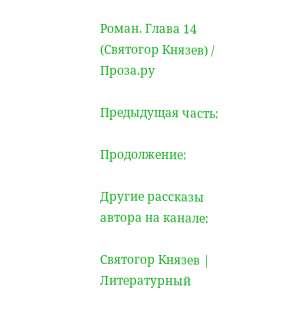Роман. Глава 14 (Святогор Князев) / Проза.ру

Предыдущая часть:

Продолжение:

Другие рассказы автора на канале:

Святогор Князев | Литературный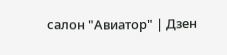салон "Авиатор" | Дзен